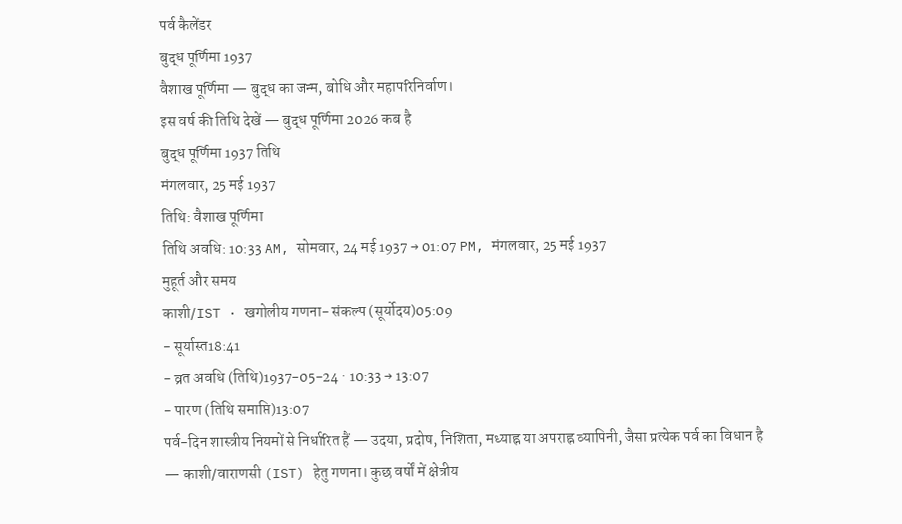पर्व कैलेंडर
बुद्ध पूर्णिमा 1937
वैशाख पूर्णिमा — बुद्ध का जन्म, बोधि और महापरिनिर्वाण।
इस वर्ष की तिथि देखें — बुद्ध पूर्णिमा 2026 कब है
बुद्ध पूर्णिमा 1937 तिथि
मंगलवार, 25 मई 1937
तिथि: वैशाख पूर्णिमा
तिथि अवधि: 10:33 AM, सोमवार, 24 मई 1937 → 01:07 PM, मंगलवार, 25 मई 1937
मुहूर्त और समय
काशी/IST · खगोलीय गणना- संकल्प (सूर्योदय)05:09
- सूर्यास्त18:41
- व्रत अवधि (तिथि)1937-05-24 · 10:33 → 13:07
- पारण (तिथि समाप्ति)13:07
पर्व-दिन शास्त्रीय नियमों से निर्धारित हैं — उदया, प्रदोष, निशिता, मध्याह्न या अपराह्न व्यापिनी, जैसा प्रत्येक पर्व का विधान है — काशी/वाराणसी (IST) हेतु गणना। कुछ वर्षों में क्षेत्रीय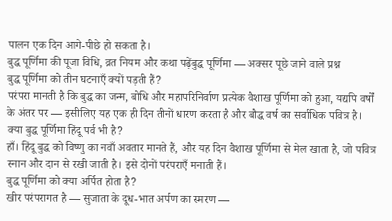पालन एक दिन आगे-पीछे हो सकता है।
बुद्ध पूर्णिमा की पूजा विधि, व्रत नियम और कथा पढ़ेंबुद्ध पूर्णिमा — अक्सर पूछे जाने वाले प्रश्न
बुद्ध पूर्णिमा को तीन घटनाएँ क्यों पड़ती हैं?
परंपरा मानती है कि बुद्ध का जन्म, बोधि और महापरिनिर्वाण प्रत्येक वैशाख पूर्णिमा को हुआ, यद्यपि वर्षों के अंतर पर — इसीलिए यह एक ही दिन तीनों धारण करता है और बौद्ध वर्ष का सर्वाधिक पवित्र है।
क्या बुद्ध पूर्णिमा हिंदू पर्व भी है?
हाँ। हिंदू बुद्ध को विष्णु का नवाँ अवतार मानते हैं, और यह दिन वैशाख पूर्णिमा से मेल खाता है, जो पवित्र स्नान और दान से रखी जाती है। इसे दोनों परंपराएँ मनाती हैं।
बुद्ध पूर्णिमा को क्या अर्पित होता है?
खीर परंपरागत है — सुजाता के दूध-भात अर्पण का स्मरण —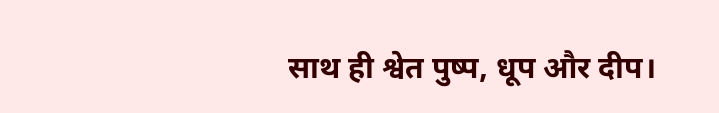साथ ही श्वेत पुष्प, धूप और दीप।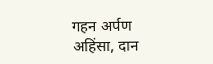गहन अर्पण अहिंसा, दान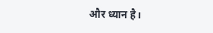और ध्यान है।